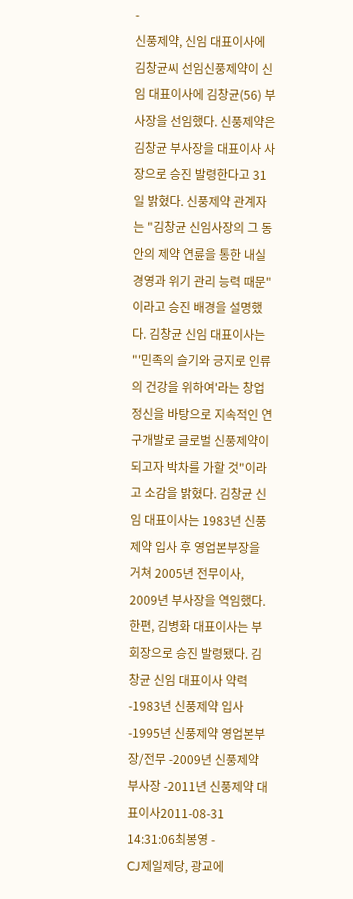-
신풍제약, 신임 대표이사에 김창균씨 선임신풍제약이 신임 대표이사에 김창균(56) 부사장을 선임했다. 신풍제약은 김창균 부사장을 대표이사 사장으로 승진 발령한다고 31일 밝혔다. 신풍제약 관계자는 "김창균 신임사장의 그 동안의 제약 연륜을 통한 내실 경영과 위기 관리 능력 때문"이라고 승진 배경을 설명했다. 김창균 신임 대표이사는 "'민족의 슬기와 긍지로 인류의 건강을 위하여'라는 창업 정신을 바탕으로 지속적인 연구개발로 글로벌 신풍제약이 되고자 박차를 가할 것"이라고 소감을 밝혔다. 김창균 신임 대표이사는 1983년 신풍제약 입사 후 영업본부장을 거쳐 2005년 전무이사, 2009년 부사장을 역임했다. 한편, 김병화 대표이사는 부회장으로 승진 발령됐다. 김창균 신임 대표이사 약력 -1983년 신풍제약 입사 -1995년 신풍제약 영업본부장/전무 -2009년 신풍제약 부사장 -2011년 신풍제약 대표이사2011-08-31 14:31:06최봉영 -
CJ제일제당, 광교에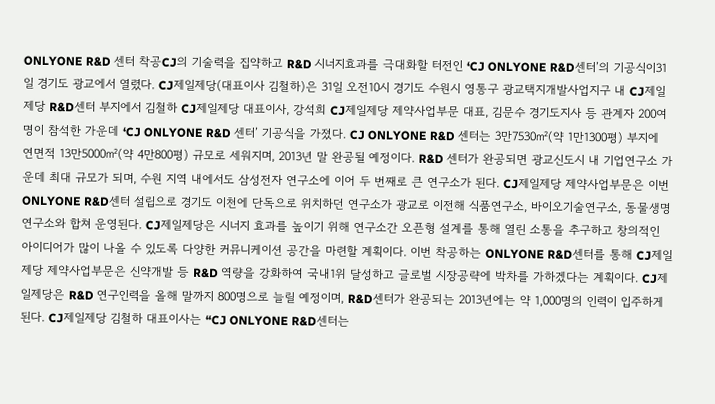ONLYONE R&D 센터 착공CJ의 기술력을 집약하고 R&D 시너지효과를 극대화할 터전인 ‘CJ ONLYONE R&D센터’의 기공식이31일 경기도 광교에서 열렸다. CJ제일제당(대표이사 김철하)은 31일 오전10시 경기도 수원시 영통구 광교택지개발사업지구 내 CJ제일제당 R&D센터 부지에서 김철하 CJ제일제당 대표이사, 강석희 CJ제일제당 제약사업부문 대표, 김문수 경기도지사 등 관계자 200여명이 참석한 가운데 ‘CJ ONLYONE R&D 센터’ 기공식을 가졌다. CJ ONLYONE R&D 센터는 3만7530㎡(약 1만1300평) 부지에 연면적 13만5000㎡(약 4만800평) 규모로 세워지며, 2013년 말 완공될 예정이다. R&D 센터가 완공되면 광교신도시 내 기업연구소 가운데 최대 규모가 되며, 수원 지역 내에서도 삼성전자 연구소에 이어 두 번째로 큰 연구소가 된다. CJ제일제당 제약사업부문은 이번 ONLYONE R&D센터 설립으로 경기도 이천에 단독으로 위치하던 연구소가 광교로 이전해 식품연구소, 바이오기술연구소, 동물생명연구소와 합쳐 운영된다. CJ제일제당은 시너지 효과를 높이기 위해 연구소간 오픈형 설계를 통해 열린 소통을 추구하고 창의적인 아이디어가 많이 나올 수 있도록 다양한 커뮤니케이션 공간을 마련할 계획이다. 이번 착공하는 ONLYONE R&D센터를 통해 CJ제일제당 제약사업부문은 신약개발 등 R&D 역량을 강화하여 국내1위 달성하고 글로벌 시장공략에 박차를 가하겠다는 계획이다. CJ제일제당은 R&D 연구인력을 올해 말까지 800명으로 늘릴 예정이며, R&D센터가 완공되는 2013년에는 약 1,000명의 인력이 입주하게 된다. CJ제일제당 김철하 대표이사는 “CJ ONLYONE R&D센터는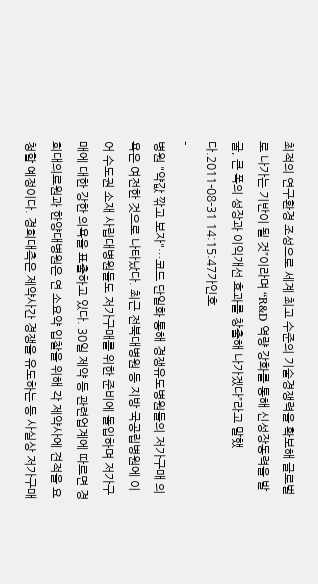최적의 연구환경 조성으로 세계 최고 수준의 기술경쟁력을 확보해 글로벌로 나가는 기반이 될 것”이라며 “R&D 역량 강화를 통해 신성장동력을 발굴, 큰 폭의 성장과 이익개선 효과를 창출해 나가겠다”라고 말했다.2011-08-31 14:15:47가인호
-
병원 "약값 깎고 보자"…코드 단일화 통해 경쟁유도병원들의 저가구매 의욕은 여전한 것으로 나타났다. 최근 전북대병원 등 지방 국공립병원에 이어 수도권 소재 사립대병원들도 저가구매를 위한 준비에 돌입하며 저가구매에 대한 강한 의욕을 표출하고 있다. 30일 제약 등 관련업계에 따르면 경희대의료원과 한양대병원은 연 소요약 입찰을 위해 각 제약사에 견적을 요청할 예정이다. 경희대측은 제약사간 경쟁을 유도하는 등 사실상 저가구매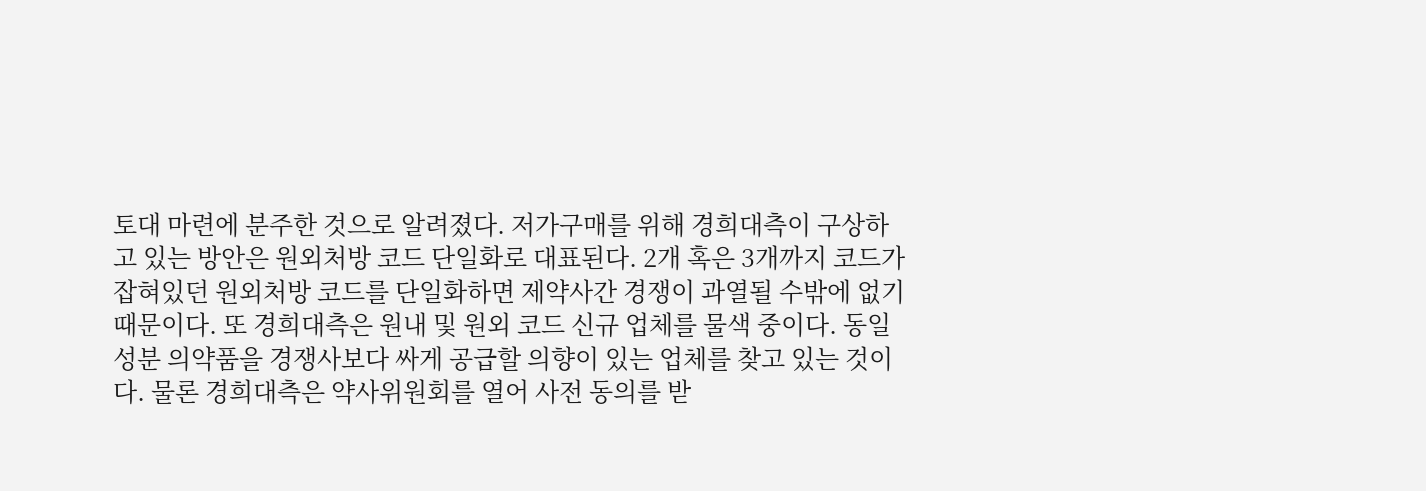토대 마련에 분주한 것으로 알려졌다. 저가구매를 위해 경희대측이 구상하고 있는 방안은 원외처방 코드 단일화로 대표된다. 2개 혹은 3개까지 코드가 잡혀있던 원외처방 코드를 단일화하면 제약사간 경쟁이 과열될 수밖에 없기 때문이다. 또 경희대측은 원내 및 원외 코드 신규 업체를 물색 중이다. 동일성분 의약품을 경쟁사보다 싸게 공급할 의향이 있는 업체를 찾고 있는 것이다. 물론 경희대측은 약사위원회를 열어 사전 동의를 받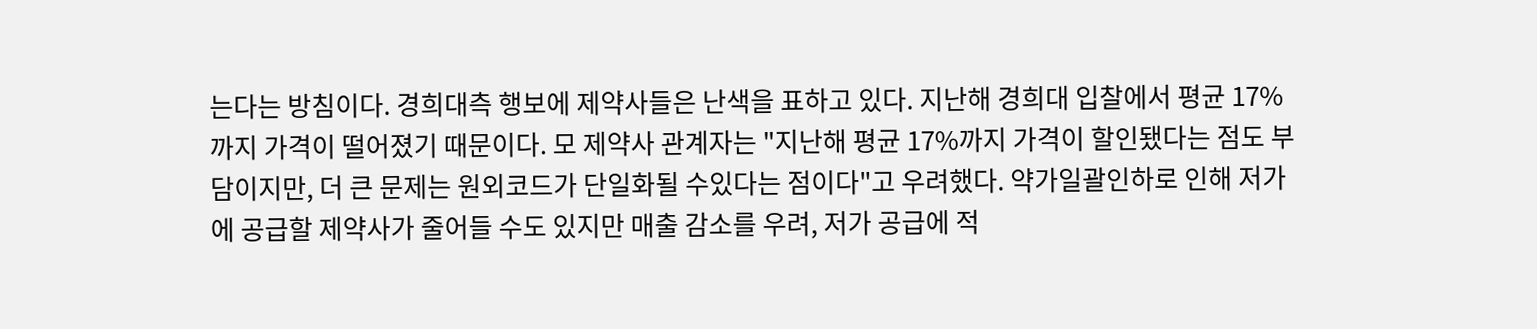는다는 방침이다. 경희대측 행보에 제약사들은 난색을 표하고 있다. 지난해 경희대 입찰에서 평균 17%까지 가격이 떨어졌기 때문이다. 모 제약사 관계자는 "지난해 평균 17%까지 가격이 할인됐다는 점도 부담이지만, 더 큰 문제는 원외코드가 단일화될 수있다는 점이다"고 우려했다. 약가일괄인하로 인해 저가에 공급할 제약사가 줄어들 수도 있지만 매출 감소를 우려, 저가 공급에 적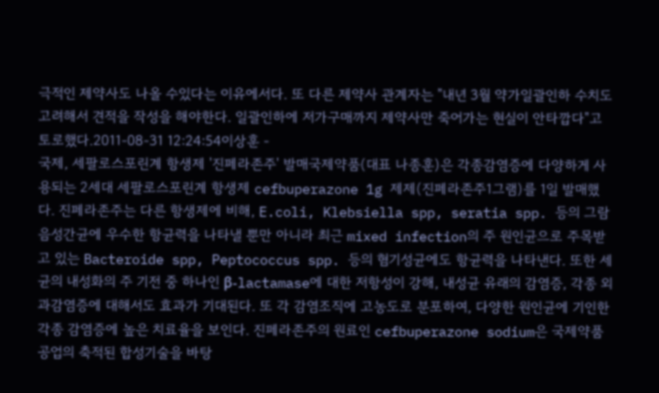극적인 제약사도 나올 수있다는 이유에서다. 또 다른 제약사 관계자는 "내년 3월 약가일괄인하 수치도 고려해서 견적을 작성을 해야한다. 일괄인하에 저가구매까지 제약사만 죽어가는 현실이 안타깝다"고 토로했다.2011-08-31 12:24:54이상훈 -
국제, 세팔로스포린계 항생제 '진페라존주' 발매국제약품(대표 나종훈)은 각종감염증에 다양하게 사용되는 2세대 세팔로스포린계 항생제 cefbuperazone 1g 제제(진페라존주1그램)를 1일 발매했다. 진페라존주는 다른 항생제에 비해, E.coli, Klebsiella spp, seratia spp. 등의 그람음성간균에 우수한 항균력을 나타낼 뿐만 아니라 최근 mixed infection의 주 원인균으로 주목받고 있는 Bacteroide spp, Peptococcus spp. 등의 혐기성균에도 항균력을 나타낸다. 또한 세균의 내성화의 주 기전 중 하나인 β-lactamase에 대한 저항성이 강해, 내성균 유래의 감염증, 각종 외과감염증에 대해서도 효과가 기대된다. 또 각 감염조직에 고농도로 분포하여, 다양한 원인균에 기인한 각종 감염증에 높은 치료율을 보인다. 진페라존주의 원료인 cefbuperazone sodium은 국제약품공업의 축적된 합성기술을 바탕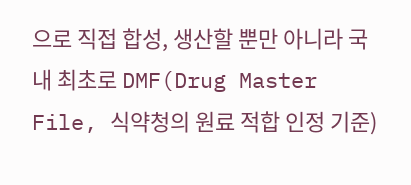으로 직접 합성, 생산할 뿐만 아니라 국내 최초로 DMF(Drug Master File, 식약청의 원료 적합 인정 기준)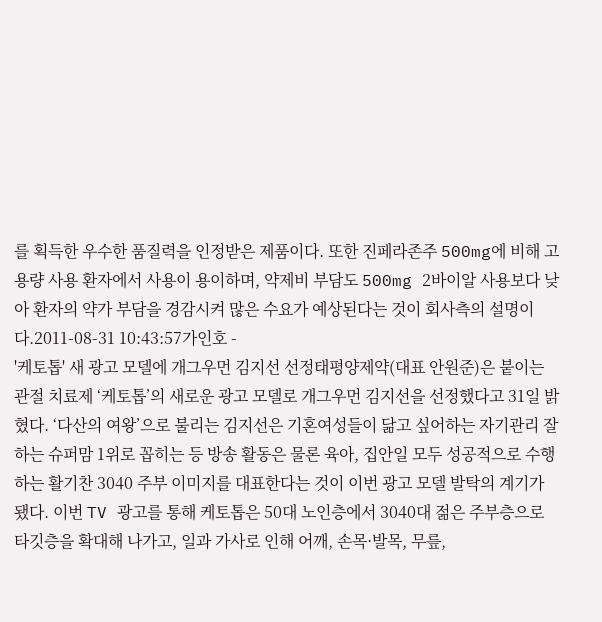를 획득한 우수한 품질력을 인정받은 제품이다. 또한 진페라존주 500mg에 비해 고용량 사용 환자에서 사용이 용이하며, 약제비 부담도 500mg 2바이알 사용보다 낮아 환자의 약가 부담을 경감시켜 많은 수요가 예상된다는 것이 회사측의 설명이다.2011-08-31 10:43:57가인호 -
'케토톱' 새 광고 모델에 개그우먼 김지선 선정태평양제약(대표 안원준)은 붙이는 관절 치료제 ‘케토톱’의 새로운 광고 모델로 개그우먼 김지선을 선정했다고 31일 밝혔다. ‘다산의 여왕’으로 불리는 김지선은 기혼여성들이 닮고 싶어하는 자기관리 잘하는 슈퍼맘 1위로 꼽히는 등 방송 활동은 물론 육아, 집안일 모두 성공적으로 수행하는 활기찬 3040 주부 이미지를 대표한다는 것이 이번 광고 모델 발탁의 계기가 됐다. 이번 TV 광고를 통해 케토톱은 50대 노인층에서 3040대 젊은 주부층으로 타깃층을 확대해 나가고, 일과 가사로 인해 어깨, 손목·발목, 무릎,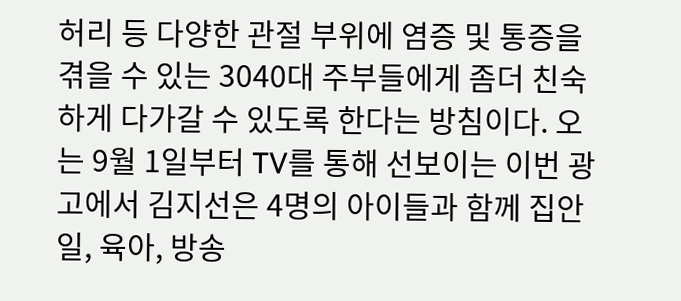허리 등 다양한 관절 부위에 염증 및 통증을 겪을 수 있는 3040대 주부들에게 좀더 친숙하게 다가갈 수 있도록 한다는 방침이다. 오는 9월 1일부터 TV를 통해 선보이는 이번 광고에서 김지선은 4명의 아이들과 함께 집안일, 육아, 방송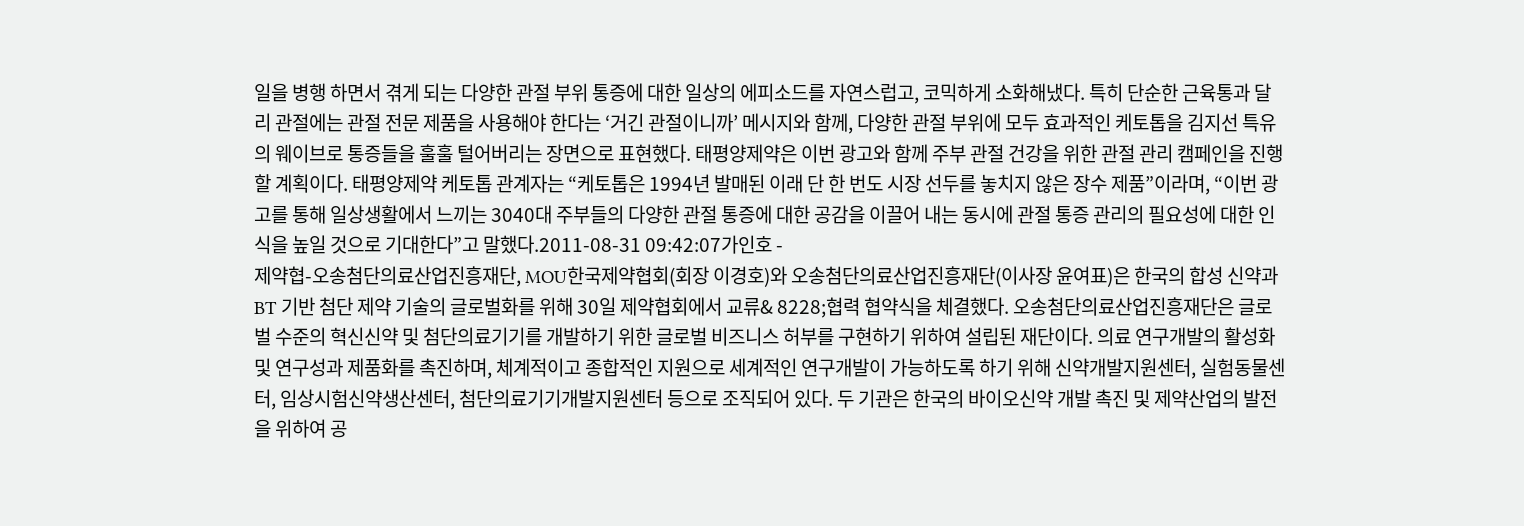일을 병행 하면서 겪게 되는 다양한 관절 부위 통증에 대한 일상의 에피소드를 자연스럽고, 코믹하게 소화해냈다. 특히 단순한 근육통과 달리 관절에는 관절 전문 제품을 사용해야 한다는 ‘거긴 관절이니까’ 메시지와 함께, 다양한 관절 부위에 모두 효과적인 케토톱을 김지선 특유의 웨이브로 통증들을 훌훌 털어버리는 장면으로 표현했다. 태평양제약은 이번 광고와 함께 주부 관절 건강을 위한 관절 관리 캠페인을 진행할 계획이다. 태평양제약 케토톱 관계자는 “케토톱은 1994년 발매된 이래 단 한 번도 시장 선두를 놓치지 않은 장수 제품”이라며, “이번 광고를 통해 일상생활에서 느끼는 3040대 주부들의 다양한 관절 통증에 대한 공감을 이끌어 내는 동시에 관절 통증 관리의 필요성에 대한 인식을 높일 것으로 기대한다”고 말했다.2011-08-31 09:42:07가인호 -
제약협-오송첨단의료산업진흥재단, MOU한국제약협회(회장 이경호)와 오송첨단의료산업진흥재단(이사장 윤여표)은 한국의 합성 신약과 BT 기반 첨단 제약 기술의 글로벌화를 위해 30일 제약협회에서 교류& 8228;협력 협약식을 체결했다. 오송첨단의료산업진흥재단은 글로벌 수준의 혁신신약 및 첨단의료기기를 개발하기 위한 글로벌 비즈니스 허부를 구현하기 위하여 설립된 재단이다. 의료 연구개발의 활성화 및 연구성과 제품화를 촉진하며, 체계적이고 종합적인 지원으로 세계적인 연구개발이 가능하도록 하기 위해 신약개발지원센터, 실험동물센터, 임상시험신약생산센터, 첨단의료기기개발지원센터 등으로 조직되어 있다. 두 기관은 한국의 바이오신약 개발 촉진 및 제약산업의 발전을 위하여 공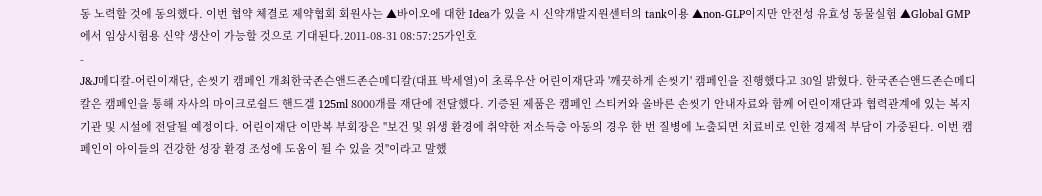동 노력할 것에 동의했다. 이번 협약 체결로 제약협회 회원사는 ▲바이오에 대한 Idea가 있을 시 신약개발지원센터의 tank이용 ▲non-GLP이지만 안전성 유효성 동물실험 ▲Global GMP에서 임상시험용 신약 생산이 가능할 것으로 기대된다.2011-08-31 08:57:25가인호
-
J&J메디칼-어린이재단, 손씻기 캠페인 개최한국존슨앤드존슨메디칼(대표 박세열)이 초록우산 어린이재단과 '깨끗하게 손씻기' 캠페인을 진행했다고 30일 밝혔다. 한국존슨앤드존슨메디칼은 캠페인을 통해 자사의 마이크로쉴드 핸드겔 125ml 8000개를 재단에 전달했다. 기증된 제품은 캠페인 스티커와 올바른 손씻기 안내자료와 함께 어린이재단과 협력관계에 있는 복지기관 및 시설에 전달될 예정이다. 어린이재단 이만복 부회장은 "보건 및 위생 환경에 취약한 저소득층 아동의 경우 한 번 질병에 노출되면 치료비로 인한 경제적 부담이 가중된다. 이번 캠페인이 아이들의 건강한 성장 환경 조성에 도움이 될 수 있을 것"이라고 말했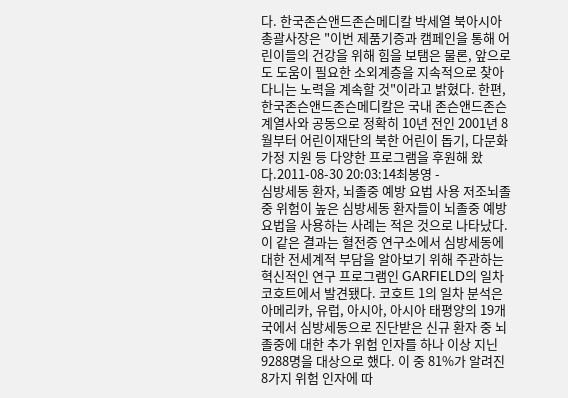다. 한국존슨앤드존슨메디칼 박세열 북아시아 총괄사장은 "이번 제품기증과 캠페인을 통해 어린이들의 건강을 위해 힘을 보탬은 물론, 앞으로도 도움이 필요한 소외계층을 지속적으로 찾아 다니는 노력을 계속할 것"이라고 밝혔다. 한편, 한국존슨앤드존슨메디칼은 국내 존슨앤드존슨 계열사와 공동으로 정확히 10년 전인 2001년 8월부터 어린이재단의 북한 어린이 돕기, 다문화 가정 지원 등 다양한 프로그램을 후원해 왔다.2011-08-30 20:03:14최봉영 -
심방세동 환자, 뇌졸중 예방 요법 사용 저조뇌졸중 위험이 높은 심방세동 환자들이 뇌졸중 예방 요법을 사용하는 사례는 적은 것으로 나타났다. 이 같은 결과는 혈전증 연구소에서 심방세동에 대한 전세계적 부담을 알아보기 위해 주관하는 혁신적인 연구 프로그램인 GARFIELD의 일차 코호트에서 발견됐다. 코호트 1의 일차 분석은 아메리카, 유럽, 아시아, 아시아 태평양의 19개국에서 심방세동으로 진단받은 신규 환자 중 뇌졸중에 대한 추가 위험 인자를 하나 이상 지닌 9288명을 대상으로 했다. 이 중 81%가 알려진 8가지 위험 인자에 따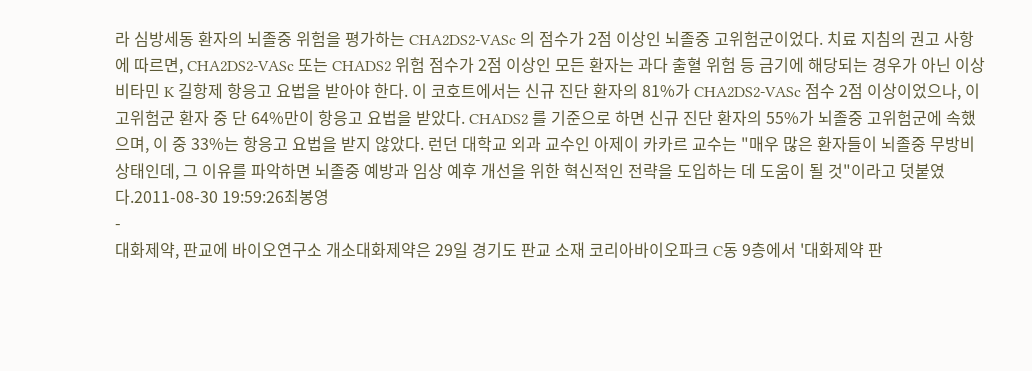라 심방세동 환자의 뇌졸중 위험을 평가하는 CHA2DS2-VASc 의 점수가 2점 이상인 뇌졸중 고위험군이었다. 치료 지침의 권고 사항에 따르면, CHA2DS2-VASc 또는 CHADS2 위험 점수가 2점 이상인 모든 환자는 과다 출혈 위험 등 금기에 해당되는 경우가 아닌 이상 비타민 K 길항제 항응고 요법을 받아야 한다. 이 코호트에서는 신규 진단 환자의 81%가 CHA2DS2-VASc 점수 2점 이상이었으나, 이 고위험군 환자 중 단 64%만이 항응고 요법을 받았다. CHADS2 를 기준으로 하면 신규 진단 환자의 55%가 뇌졸중 고위험군에 속했으며, 이 중 33%는 항응고 요법을 받지 않았다. 런던 대학교 외과 교수인 아제이 카카르 교수는 "매우 많은 환자들이 뇌졸중 무방비 상태인데, 그 이유를 파악하면 뇌졸중 예방과 임상 예후 개선을 위한 혁신적인 전략을 도입하는 데 도움이 될 것"이라고 덧붙였다.2011-08-30 19:59:26최봉영
-
대화제약, 판교에 바이오연구소 개소대화제약은 29일 경기도 판교 소재 코리아바이오파크 C동 9층에서 '대화제약 판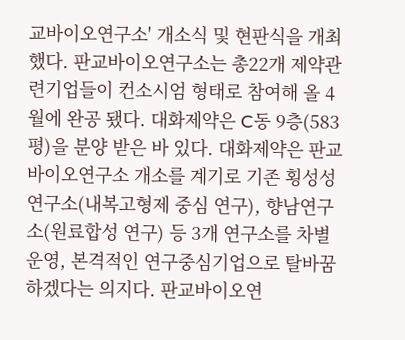교바이오연구소' 개소식 및 현판식을 개최했다. 판교바이오연구소는 총22개 제약관련기업들이 컨소시엄 형태로 참여해 올 4월에 완공 됐다. 대화제약은 C동 9층(583평)을 분양 받은 바 있다. 대화제약은 판교바이오연구소 개소를 계기로 기존 횡성성연구소(내복고형제 중심 연구), 향남연구소(원료합성 연구) 등 3개 연구소를 차별 운영, 본격적인 연구중심기업으로 탈바꿈 하겠다는 의지다. 판교바이오연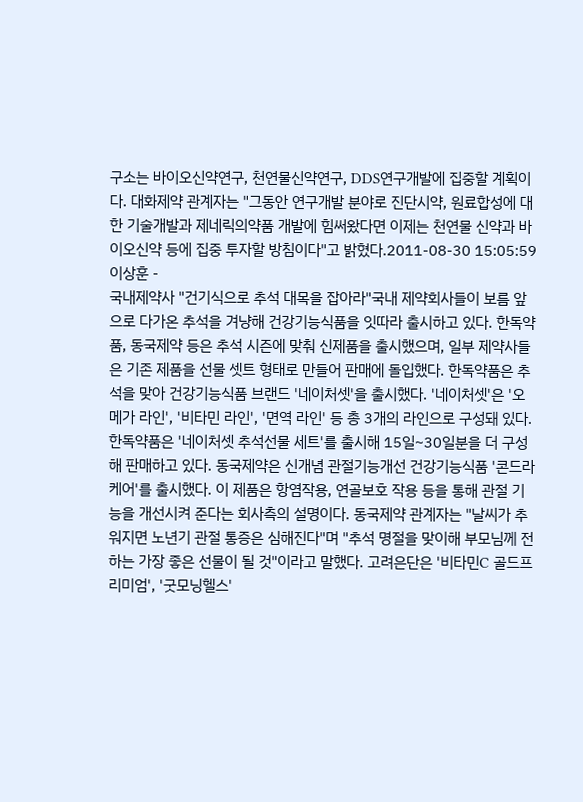구소는 바이오신약연구, 천연물신약연구, DDS연구개발에 집중할 계획이다. 대화제약 관계자는 "그동안 연구개발 분야로 진단시약, 원료합성에 대한 기술개발과 제네릭의약품 개발에 힘써왔다면 이제는 천연물 신약과 바이오신약 등에 집중 투자할 방침이다"고 밝혔다.2011-08-30 15:05:59이상훈 -
국내제약사 "건기식으로 추석 대목을 잡아라"국내 제약회사들이 보름 앞으로 다가온 추석을 겨냥해 건강기능식품을 잇따라 출시하고 있다. 한독약품, 동국제약 등은 추석 시즌에 맞춰 신제품을 출시했으며, 일부 제약사들은 기존 제품을 선물 셋트 형태로 만들어 판매에 돌입했다. 한독약품은 추석을 맞아 건강기능식품 브랜드 '네이처셋'을 출시했다. '네이처셋'은 '오메가 라인', '비타민 라인', '면역 라인' 등 총 3개의 라인으로 구성돼 있다. 한독약품은 '네이처셋 추석선물 세트'를 출시해 15일~30일분을 더 구성해 판매하고 있다. 동국제약은 신개념 관절기능개선 건강기능식품 '콘드라케어'를 출시했다. 이 제품은 항염작용, 연골보호 작용 등을 통해 관절 기능을 개선시켜 준다는 회사측의 설명이다. 동국제약 관계자는 "날씨가 추워지면 노년기 관절 통증은 심해진다"며 "추석 명절을 맞이해 부모님께 전하는 가장 좋은 선물이 될 것"이라고 말했다. 고려은단은 '비타민C 골드프리미엄', '굿모닝헬스'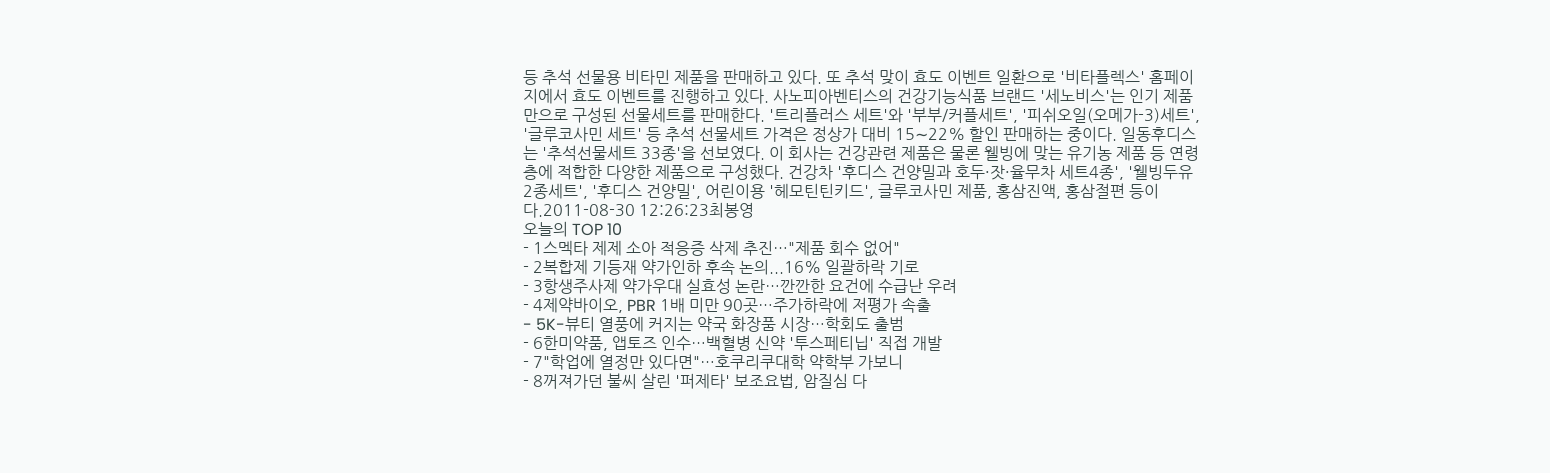등 추석 선물용 비타민 제품을 판매하고 있다. 또 추석 맞이 효도 이벤트 일환으로 '비타플렉스' 홈페이지에서 효도 이벤트를 진행하고 있다. 사노피아벤티스의 건강기능식품 브랜드 '세노비스'는 인기 제품만으로 구성된 선물세트를 판매한다. '트리플러스 세트'와 '부부/커플세트', '피쉬오일(오메가-3)세트', '글루코사민 세트' 등 추석 선물세트 가격은 정상가 대비 15∼22% 할인 판매하는 중이다. 일동후디스는 '추석선물세트 33종'을 선보였다. 이 회사는 건강관련 제품은 물론 웰빙에 맞는 유기농 제품 등 연령층에 적합한 다양한 제품으로 구성했다. 건강차 '후디스 건양밀과 호두·잣·율무차 세트4종', '웰빙두유 2종세트', '후디스 건양밀', 어린이용 '헤모틴틴키드', 글루코사민 제품, 홍삼진액, 홍삼절편 등이다.2011-08-30 12:26:23최봉영
오늘의 TOP 10
- 1스멕타 제제 소아 적응증 삭제 추진…"제품 회수 없어"
- 2복합제 기등재 약가인하 후속 논의...16% 일괄하락 기로
- 3항생주사제 약가우대 실효성 논란…깐깐한 요건에 수급난 우려
- 4제약바이오, PBR 1배 미만 90곳…주가하락에 저평가 속출
- 5K-뷰티 열풍에 커지는 약국 화장품 시장…학회도 출범
- 6한미약품, 앱토즈 인수…백혈병 신약 '투스페티닙' 직접 개발
- 7"학업에 열정만 있다면"…호쿠리쿠대학 약학부 가보니
- 8꺼져가던 불씨 살린 '퍼제타' 보조요법, 암질심 다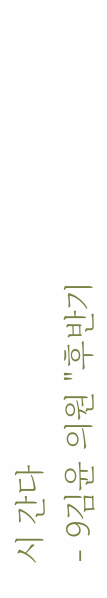시 간다
- 9김윤 의원 "후반기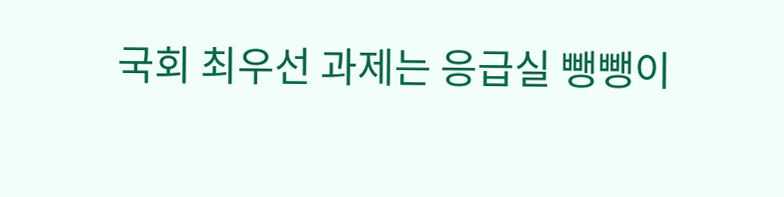국회 최우선 과제는 응급실 뺑뺑이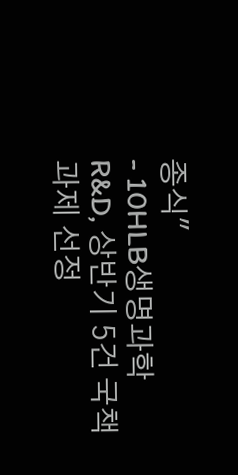종식"
- 10HLB생명과학R&D, 상반기 5건 국책과제 선정